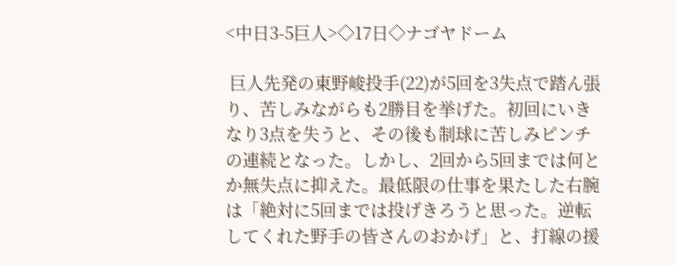<中日3-5巨人>◇17日◇ナゴヤドーム

 巨人先発の東野峻投手(22)が5回を3失点で踏ん張り、苦しみながらも2勝目を挙げた。初回にいきなり3点を失うと、その後も制球に苦しみピンチの連続となった。しかし、2回から5回までは何とか無失点に抑えた。最低限の仕事を果たした右腕は「絶対に5回までは投げきろうと思った。逆転してくれた野手の皆さんのおかげ」と、打線の援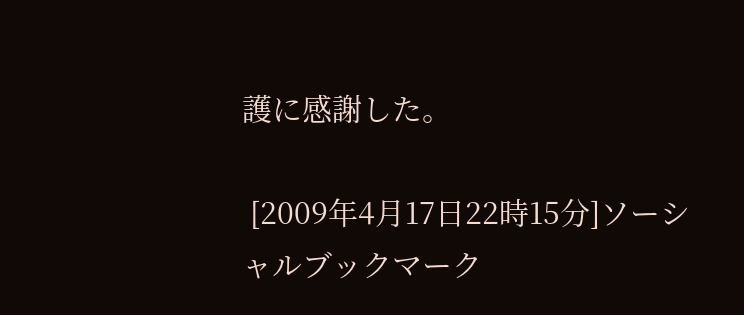護に感謝した。

 [2009年4月17日22時15分]ソーシャルブックマーク